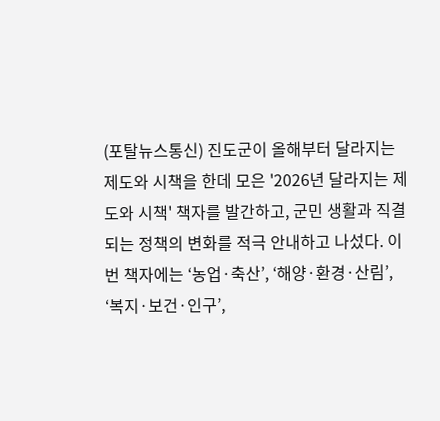(포탈뉴스통신) 진도군이 올해부터 달라지는 제도와 시책을 한데 모은 '2026년 달라지는 제도와 시책' 책자를 발간하고, 군민 생활과 직결되는 정책의 변화를 적극 안내하고 나섰다. 이번 책자에는 ‘농업·축산’, ‘해양·환경·산림’, ‘복지·보건·인구’,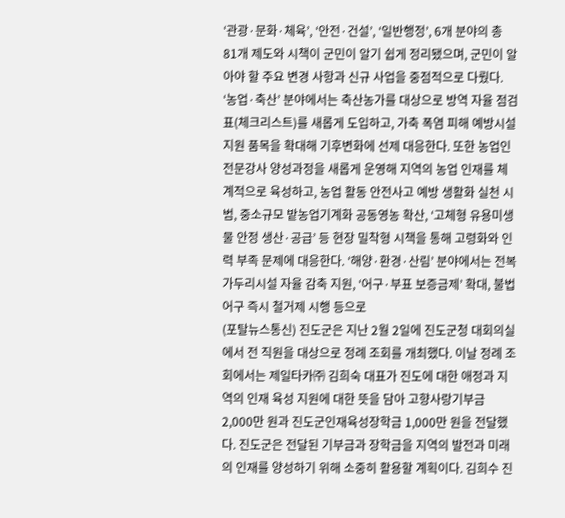‘관광·문화·체육’, ‘안전·건설’, ‘일반행정’, 6개 분야의 총 81개 제도와 시책이 군민이 알기 쉽게 정리됐으며, 군민이 알아야 할 주요 변경 사항과 신규 사업을 중점적으로 다뤘다. ‘농업·축산’ 분야에서는 축산농가를 대상으로 방역 자율 점검표(체크리스트)를 새롭게 도입하고, 가축 폭염 피해 예방시설 지원 품목을 확대해 기후변화에 선제 대응한다. 또한 농업인 전문강사 양성과정을 새롭게 운영해 지역의 농업 인재를 체계적으로 육성하고, 농업 활동 안전사고 예방 생활화 실천 시범, 중소규모 밭농업기계화 공동영농 확산, ‘고체형 유용미생물 안정 생산·공급’ 등 현장 밀착형 시책을 통해 고령화와 인력 부족 문제에 대응한다. ‘해양·환경·산림’ 분야에서는 전복 가두리시설 자율 감축 지원, ‘어구·부표 보증금제’ 확대, 불법 어구 즉시 철거제 시행 등으로
(포탈뉴스통신) 진도군은 지난 2월 2일에 진도군청 대회의실에서 전 직원을 대상으로 정례 조회를 개최했다. 이날 정례 조회에서는 제일타카㈜ 김희숙 대표가 진도에 대한 애정과 지역의 인재 육성 지원에 대한 뜻을 담아 고향사랑기부금 2,000만 원과 진도군인재육성장학금 1,000만 원을 전달했다. 진도군은 전달된 기부금과 장학금을 지역의 발전과 미래의 인재를 양성하기 위해 소중히 활용할 계획이다. 김희수 진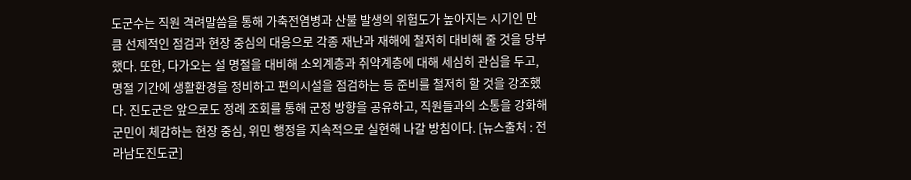도군수는 직원 격려말씀을 통해 가축전염병과 산불 발생의 위험도가 높아지는 시기인 만큼 선제적인 점검과 현장 중심의 대응으로 각종 재난과 재해에 철저히 대비해 줄 것을 당부했다. 또한, 다가오는 설 명절을 대비해 소외계층과 취약계층에 대해 세심히 관심을 두고, 명절 기간에 생활환경을 정비하고 편의시설을 점검하는 등 준비를 철저히 할 것을 강조했다. 진도군은 앞으로도 정례 조회를 통해 군정 방향을 공유하고, 직원들과의 소통을 강화해 군민이 체감하는 현장 중심, 위민 행정을 지속적으로 실현해 나갈 방침이다. [뉴스출처 : 전라남도진도군]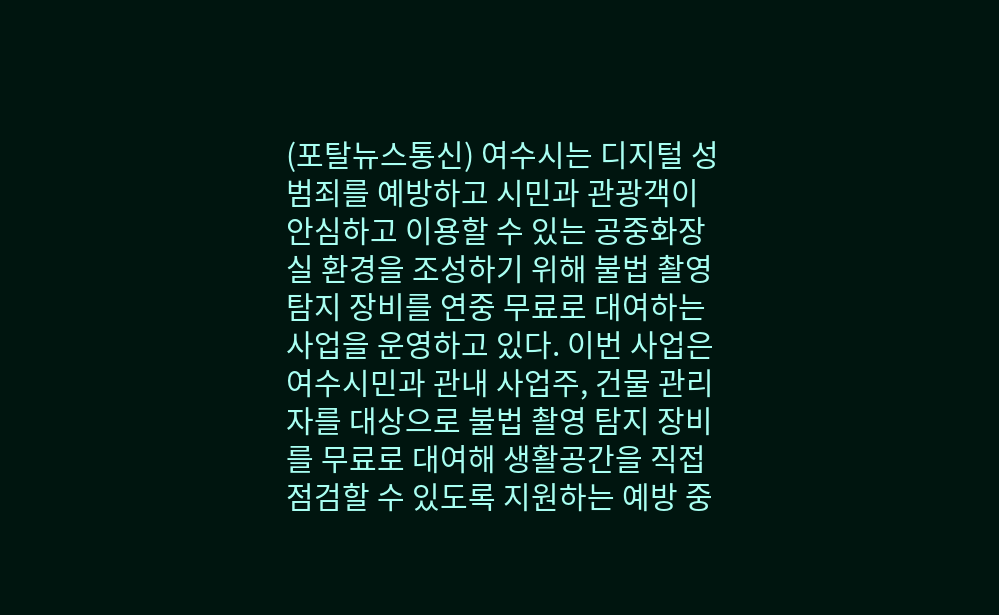(포탈뉴스통신) 여수시는 디지털 성범죄를 예방하고 시민과 관광객이 안심하고 이용할 수 있는 공중화장실 환경을 조성하기 위해 불법 촬영 탐지 장비를 연중 무료로 대여하는 사업을 운영하고 있다. 이번 사업은 여수시민과 관내 사업주, 건물 관리자를 대상으로 불법 촬영 탐지 장비를 무료로 대여해 생활공간을 직접 점검할 수 있도록 지원하는 예방 중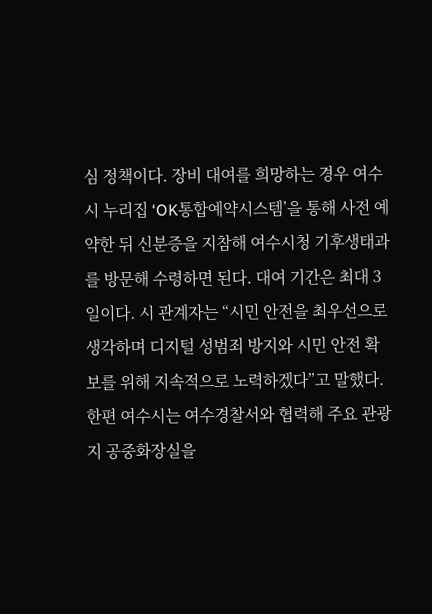심 정책이다. 장비 대여를 희망하는 경우 여수시 누리집 ‘OK통합예약시스템’을 통해 사전 예약한 뒤 신분증을 지참해 여수시청 기후생태과를 방문해 수령하면 된다. 대여 기간은 최대 3일이다. 시 관계자는 “시민 안전을 최우선으로 생각하며 디지털 성범죄 방지와 시민 안전 확보를 위해 지속적으로 노력하겠다”고 말했다. 한편 여수시는 여수경찰서와 협력해 주요 관광지 공중화장실을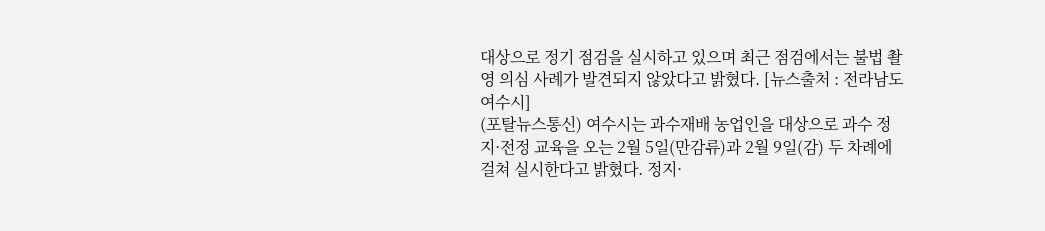대상으로 정기 점검을 실시하고 있으며 최근 점검에서는 불법 촬영 의심 사례가 발견되지 않았다고 밝혔다. [뉴스출처 : 전라남도 여수시]
(포탈뉴스통신) 여수시는 과수재배 농업인을 대상으로 과수 정지·전정 교육을 오는 2월 5일(만감류)과 2월 9일(감) 두 차례에 걸쳐 실시한다고 밝혔다. 정지·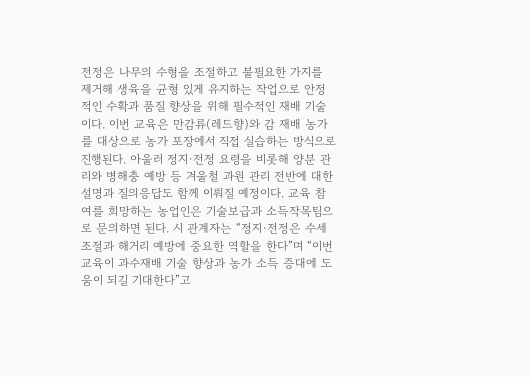전정은 나무의 수형을 조절하고 불필요한 가지를 제거해 생육을 균형 있게 유지하는 작업으로 안정적인 수확과 품질 향상을 위해 필수적인 재배 기술이다. 이번 교육은 만감류(레드향)와 감 재배 농가를 대상으로 농가 포장에서 직접 실습하는 방식으로 진행된다. 아울러 정지·전정 요령을 비롯해 양분 관리와 병해충 예방 등 겨울철 과원 관리 전반에 대한 설명과 질의응답도 함께 이뤄질 예정이다. 교육 참여를 희망하는 농업인은 기술보급과 소득작목팀으로 문의하면 된다. 시 관계자는 “정지·전정은 수세 조절과 해거리 예방에 중요한 역할을 한다”며 “이번 교육이 과수재배 기술 향상과 농가 소득 증대에 도움이 되길 기대한다”고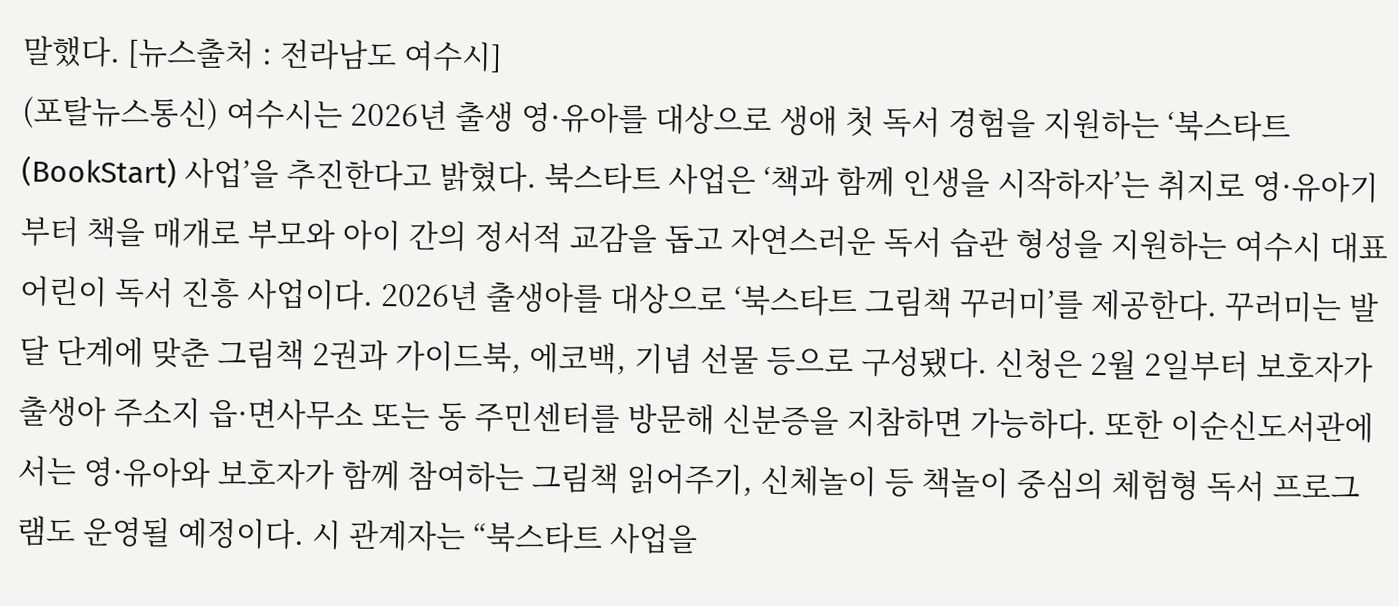말했다. [뉴스출처 : 전라남도 여수시]
(포탈뉴스통신) 여수시는 2026년 출생 영·유아를 대상으로 생애 첫 독서 경험을 지원하는 ‘북스타트(BookStart) 사업’을 추진한다고 밝혔다. 북스타트 사업은 ‘책과 함께 인생을 시작하자’는 취지로 영·유아기부터 책을 매개로 부모와 아이 간의 정서적 교감을 돕고 자연스러운 독서 습관 형성을 지원하는 여수시 대표 어린이 독서 진흥 사업이다. 2026년 출생아를 대상으로 ‘북스타트 그림책 꾸러미’를 제공한다. 꾸러미는 발달 단계에 맞춘 그림책 2권과 가이드북, 에코백, 기념 선물 등으로 구성됐다. 신청은 2월 2일부터 보호자가 출생아 주소지 읍·면사무소 또는 동 주민센터를 방문해 신분증을 지참하면 가능하다. 또한 이순신도서관에서는 영·유아와 보호자가 함께 참여하는 그림책 읽어주기, 신체놀이 등 책놀이 중심의 체험형 독서 프로그램도 운영될 예정이다. 시 관계자는 “북스타트 사업을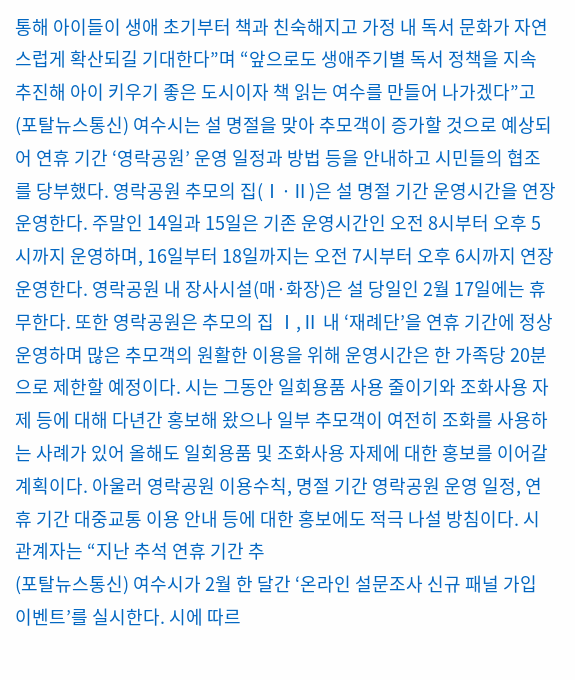통해 아이들이 생애 초기부터 책과 친숙해지고 가정 내 독서 문화가 자연스럽게 확산되길 기대한다”며 “앞으로도 생애주기별 독서 정책을 지속 추진해 아이 키우기 좋은 도시이자 책 읽는 여수를 만들어 나가겠다”고
(포탈뉴스통신) 여수시는 설 명절을 맞아 추모객이 증가할 것으로 예상되어 연휴 기간 ‘영락공원’ 운영 일정과 방법 등을 안내하고 시민들의 협조를 당부했다. 영락공원 추모의 집(Ⅰ·Ⅱ)은 설 명절 기간 운영시간을 연장 운영한다. 주말인 14일과 15일은 기존 운영시간인 오전 8시부터 오후 5시까지 운영하며, 16일부터 18일까지는 오전 7시부터 오후 6시까지 연장 운영한다. 영락공원 내 장사시설(매·화장)은 설 당일인 2월 17일에는 휴무한다. 또한 영락공원은 추모의 집 Ⅰ,Ⅱ 내 ‘재례단’을 연휴 기간에 정상 운영하며 많은 추모객의 원활한 이용을 위해 운영시간은 한 가족당 20분으로 제한할 예정이다. 시는 그동안 일회용품 사용 줄이기와 조화사용 자제 등에 대해 다년간 홍보해 왔으나 일부 추모객이 여전히 조화를 사용하는 사례가 있어 올해도 일회용품 및 조화사용 자제에 대한 홍보를 이어갈 계획이다. 아울러 영락공원 이용수칙, 명절 기간 영락공원 운영 일정, 연휴 기간 대중교통 이용 안내 등에 대한 홍보에도 적극 나설 방침이다. 시 관계자는 “지난 추석 연휴 기간 추
(포탈뉴스통신) 여수시가 2월 한 달간 ‘온라인 설문조사 신규 패널 가입 이벤트’를 실시한다. 시에 따르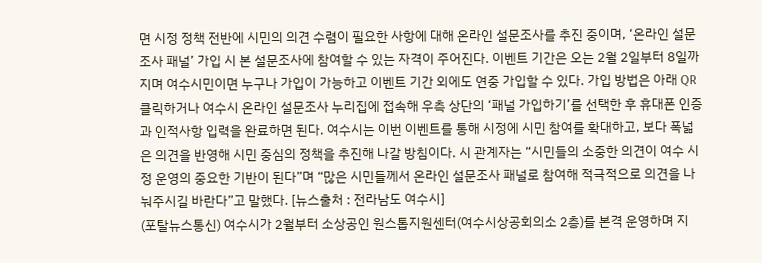면 시정 정책 전반에 시민의 의견 수렴이 필요한 사항에 대해 온라인 설문조사를 추진 중이며, ‘온라인 설문조사 패널’ 가입 시 본 설문조사에 참여할 수 있는 자격이 주어진다. 이벤트 기간은 오는 2월 2일부터 8일까지며 여수시민이면 누구나 가입이 가능하고 이벤트 기간 외에도 연중 가입할 수 있다. 가입 방법은 아래 QR 클릭하거나 여수시 온라인 설문조사 누리집에 접속해 우측 상단의 ‘패널 가입하기’를 선택한 후 휴대폰 인증과 인적사항 입력을 완료하면 된다. 여수시는 이번 이벤트를 통해 시정에 시민 참여를 확대하고, 보다 폭넓은 의견을 반영해 시민 중심의 정책을 추진해 나갈 방침이다. 시 관계자는 “시민들의 소중한 의견이 여수 시정 운영의 중요한 기반이 된다”며 “많은 시민들께서 온라인 설문조사 패널로 참여해 적극적으로 의견을 나눠주시길 바란다”고 말했다. [뉴스출처 : 전라남도 여수시]
(포탈뉴스통신) 여수시가 2월부터 소상공인 원스톱지원센터(여수시상공회의소 2층)를 본격 운영하며 지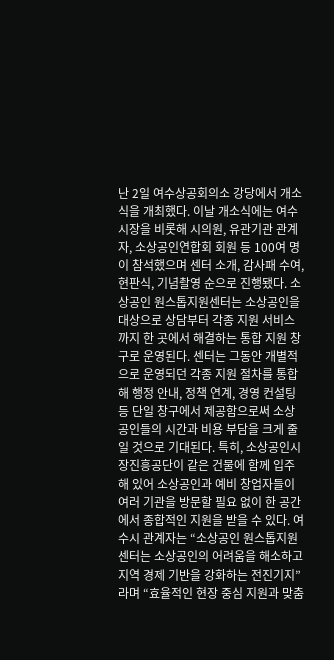난 2일 여수상공회의소 강당에서 개소식을 개최했다. 이날 개소식에는 여수시장을 비롯해 시의원, 유관기관 관계자, 소상공인연합회 회원 등 100여 명이 참석했으며 센터 소개, 감사패 수여, 현판식, 기념촬영 순으로 진행됐다. 소상공인 원스톱지원센터는 소상공인을 대상으로 상담부터 각종 지원 서비스까지 한 곳에서 해결하는 통합 지원 창구로 운영된다. 센터는 그동안 개별적으로 운영되던 각종 지원 절차를 통합해 행정 안내, 정책 연계, 경영 컨설팅 등 단일 창구에서 제공함으로써 소상공인들의 시간과 비용 부담을 크게 줄일 것으로 기대된다. 특히, 소상공인시장진흥공단이 같은 건물에 함께 입주해 있어 소상공인과 예비 창업자들이 여러 기관을 방문할 필요 없이 한 공간에서 종합적인 지원을 받을 수 있다. 여수시 관계자는 “소상공인 원스톱지원센터는 소상공인의 어려움을 해소하고 지역 경제 기반을 강화하는 전진기지”라며 “효율적인 현장 중심 지원과 맞춤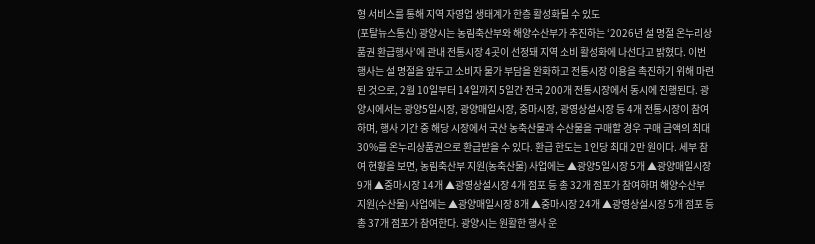형 서비스를 통해 지역 자영업 생태계가 한층 활성화될 수 있도
(포탈뉴스통신) 광양시는 농림축산부와 해양수산부가 추진하는 ‘2026년 설 명절 온누리상품권 환급행사’에 관내 전통시장 4곳이 선정돼 지역 소비 활성화에 나선다고 밝혔다. 이번 행사는 설 명절을 앞두고 소비자 물가 부담을 완화하고 전통시장 이용을 촉진하기 위해 마련된 것으로, 2월 10일부터 14일까지 5일간 전국 200개 전통시장에서 동시에 진행된다. 광양시에서는 광양5일시장, 광양매일시장, 중마시장, 광영상설시장 등 4개 전통시장이 참여하며, 행사 기간 중 해당 시장에서 국산 농축산물과 수산물을 구매할 경우 구매 금액의 최대 30%를 온누리상품권으로 환급받을 수 있다. 환급 한도는 1인당 최대 2만 원이다. 세부 참여 현황을 보면, 농림축산부 지원(농축산물) 사업에는 ▲광양5일시장 5개 ▲광양매일시장 9개 ▲중마시장 14개 ▲광영상설시장 4개 점포 등 총 32개 점포가 참여하며 해양수산부 지원(수산물) 사업에는 ▲광양매일시장 8개 ▲중마시장 24개 ▲광영상설시장 5개 점포 등 총 37개 점포가 참여한다. 광양시는 원활한 행사 운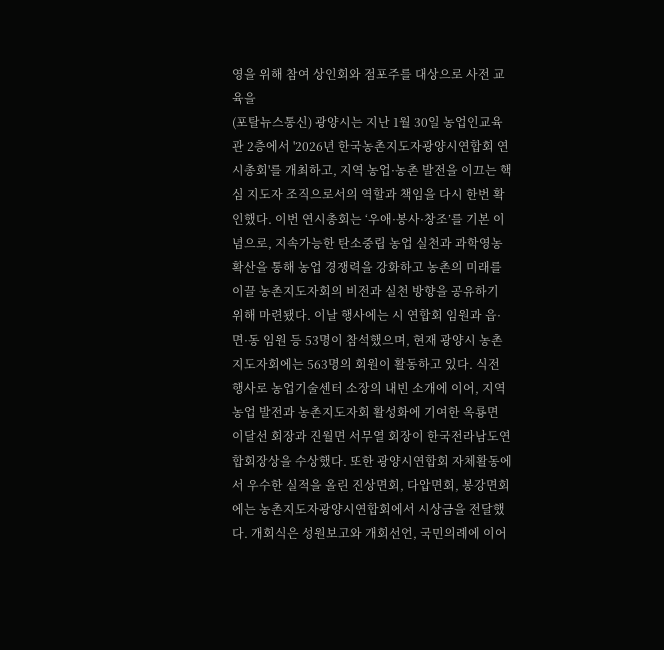영을 위해 참여 상인회와 점포주를 대상으로 사전 교육을
(포탈뉴스통신) 광양시는 지난 1월 30일 농업인교육관 2층에서 '2026년 한국농촌지도자광양시연합회 연시총회'를 개최하고, 지역 농업·농촌 발전을 이끄는 핵심 지도자 조직으로서의 역할과 책임을 다시 한번 확인했다. 이번 연시총회는 ‘우애·봉사·창조’를 기본 이념으로, 지속가능한 탄소중립 농업 실천과 과학영농 확산을 통해 농업 경쟁력을 강화하고 농촌의 미래를 이끌 농촌지도자회의 비전과 실천 방향을 공유하기 위해 마련됐다. 이날 행사에는 시 연합회 임원과 읍·면·동 임원 등 53명이 참석했으며, 현재 광양시 농촌지도자회에는 563명의 회원이 활동하고 있다. 식전 행사로 농업기술센터 소장의 내빈 소개에 이어, 지역 농업 발전과 농촌지도자회 활성화에 기여한 옥룡면 이달선 회장과 진월면 서무열 회장이 한국전라남도연합회장상을 수상했다. 또한 광양시연합회 자체활동에서 우수한 실적을 올린 진상면회, 다압면회, 봉강면회에는 농촌지도자광양시연합회에서 시상금을 전달했다. 개회식은 성원보고와 개회선언, 국민의례에 이어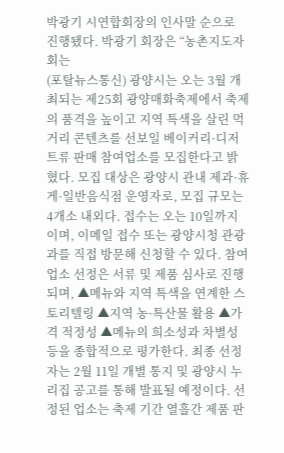박광기 시연합회장의 인사말 순으로 진행됐다. 박광기 회장은 “농촌지도자회는
(포탈뉴스통신) 광양시는 오는 3월 개최되는 제25회 광양매화축제에서 축제의 품격을 높이고 지역 특색을 살린 먹거리 콘텐츠를 선보일 베이커리·디저트류 판매 참여업소를 모집한다고 밝혔다. 모집 대상은 광양시 관내 제과·휴게·일반음식점 운영자로, 모집 규모는 4개소 내외다. 접수는 오는 10일까지이며, 이메일 접수 또는 광양시청 관광과를 직접 방문해 신청할 수 있다. 참여업소 선정은 서류 및 제품 심사로 진행되며, ▲메뉴와 지역 특색을 연계한 스토리텔링 ▲지역 농·특산물 활용 ▲가격 적정성 ▲메뉴의 희소성과 차별성 등을 종합적으로 평가한다. 최종 선정자는 2월 11일 개별 통지 및 광양시 누리집 공고를 통해 발표될 예정이다. 선정된 업소는 축제 기간 열흘간 제품 판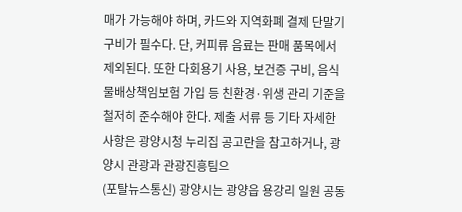매가 가능해야 하며, 카드와 지역화폐 결제 단말기 구비가 필수다. 단, 커피류 음료는 판매 품목에서 제외된다. 또한 다회용기 사용, 보건증 구비, 음식물배상책임보험 가입 등 친환경·위생 관리 기준을 철저히 준수해야 한다. 제출 서류 등 기타 자세한 사항은 광양시청 누리집 공고란을 참고하거나, 광양시 관광과 관광진흥팀으
(포탈뉴스통신) 광양시는 광양읍 용강리 일원 공동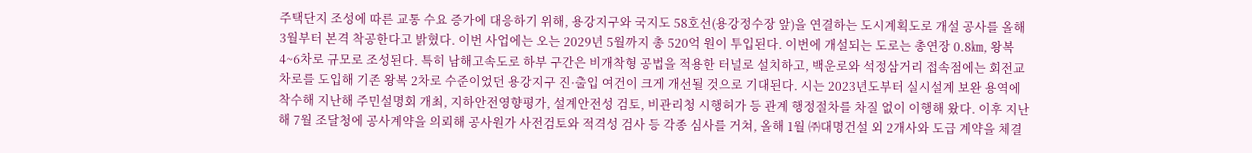주택단지 조성에 따른 교통 수요 증가에 대응하기 위해, 용강지구와 국지도 58호선(용강정수장 앞)을 연결하는 도시계획도로 개설 공사를 올해 3월부터 본격 착공한다고 밝혔다. 이번 사업에는 오는 2029년 5월까지 총 520억 원이 투입된다. 이번에 개설되는 도로는 총연장 0.8㎞, 왕복 4~6차로 규모로 조성된다. 특히 남해고속도로 하부 구간은 비개착형 공법을 적용한 터널로 설치하고, 백운로와 석정삼거리 접속점에는 회전교차로를 도입해 기존 왕복 2차로 수준이었던 용강지구 진·출입 여건이 크게 개선될 것으로 기대된다. 시는 2023년도부터 실시설계 보완 용역에 착수해 지난해 주민설명회 개최, 지하안전영향평가, 설계안전성 검토, 비관리청 시행허가 등 관계 행정절차를 차질 없이 이행해 왔다. 이후 지난해 7월 조달청에 공사계약을 의뢰해 공사원가 사전검토와 적격성 검사 등 각종 심사를 거쳐, 올해 1월 ㈜대명건설 외 2개사와 도급 계약을 체결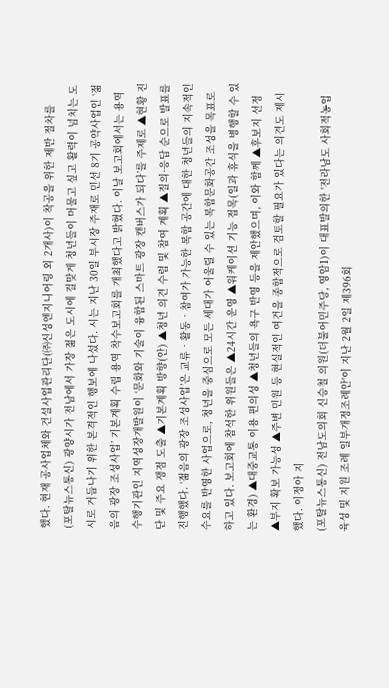했다. 현재 공사업체와 건설사업관리단(㈜신성엔지니어링 외 2개사)이 착공을 위한 제반 절차를
(포탈뉴스통신) 광양시가 전남에서 가장 젊은 도시에 걸맞게 청년들이 머물고 싶고 활력이 넘치는 도시로 거듭나기 위한 본격적인 행보에 나섰다. 시는 지난 30일 부시장 주재로 민선 8기 공약사업인 ‘젊음의 광장 조성사업’ 기본계획 수립 용역 착수보고회를 개최했다고 밝혔다. 이날 보고회에서는 용역 수행기관인 지역성장개발원이 ‘문화와 기술이 융합된 스마트 광장 캔버스가 되다’를 주제로 ▲현황 진단 및 주요 쟁점 도출 ▲기본계획 방향(안) ▲청년 의견 수렴 및 참여 계획 ▲질의·응답 순으로 발표를 진행했다. ‘젊음의 광장 조성사업’은 교류‧활동‧참여가 가능한 복합 공간에 대한 청년들의 지속적인 수요를 반영한 사업으로, 청년을 중심으로 모든 세대가 어울릴 수 있는 복합문화공간 조성을 목표로 하고 있다. 보고회에 참석한 위원들은 ▲24시간 운영 ▲워케이션 기능 접목(일과 휴식을 병행할 수 있는 환경) ▲대중교통 이용 편의성 ▲청년들의 욕구 반영 등을 제안했으며, 이와 함께 ▲후보지 선정 ▲부지 확보 가능성 ▲주변 민원 등 현실적인 여건을 종합적으로 검토할 필요가 있다는 의견도 제시했다. 이정아 지
(포탈뉴스통신) 전남도의회 신승철 의원(더불어민주당, 영암1)이 대표발의한 '전라남도 사회적농업 육성 및 지원 조례 일부개정조례안'이 지난 2월 2일 제396회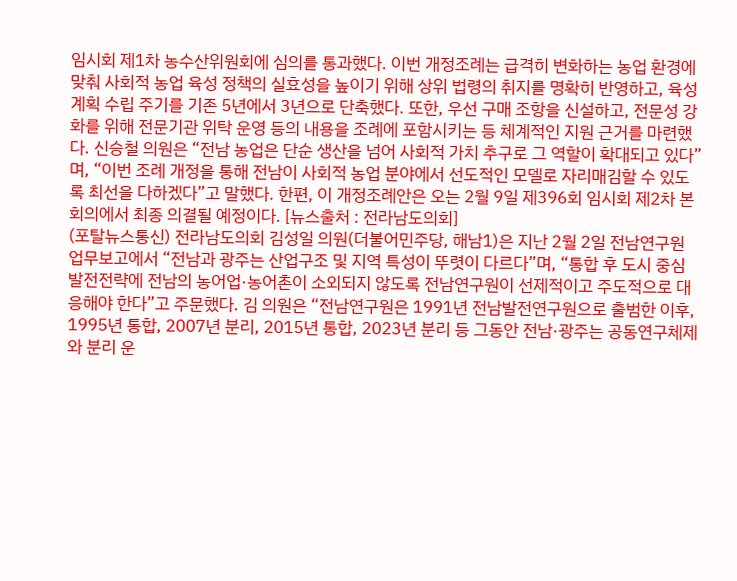임시회 제1차 농수산위원회에 심의를 통과했다. 이번 개정조례는 급격히 변화하는 농업 환경에 맞춰 사회적 농업 육성 정책의 실효성을 높이기 위해 상위 법령의 취지를 명확히 반영하고, 육성 계획 수립 주기를 기존 5년에서 3년으로 단축했다. 또한, 우선 구매 조항을 신설하고, 전문성 강화를 위해 전문기관 위탁 운영 등의 내용을 조례에 포함시키는 등 체계적인 지원 근거를 마련했다. 신승철 의원은 “전남 농업은 단순 생산을 넘어 사회적 가치 추구로 그 역할이 확대되고 있다”며, “이번 조례 개정을 통해 전남이 사회적 농업 분야에서 선도적인 모델로 자리매김할 수 있도록 최선을 다하겠다”고 말했다. 한편, 이 개정조례안은 오는 2월 9일 제396회 임시회 제2차 본회의에서 최종 의결될 예정이다. [뉴스출처 : 전라남도의회]
(포탈뉴스통신) 전라남도의회 김성일 의원(더불어민주당, 해남1)은 지난 2월 2일 전남연구원 업무보고에서 “전남과 광주는 산업구조 및 지역 특성이 뚜렷이 다르다”며, “통합 후 도시 중심 발전전략에 전남의 농어업·농어촌이 소외되지 않도록 전남연구원이 선제적이고 주도적으로 대응해야 한다”고 주문했다. 김 의원은 “전남연구원은 1991년 전남발전연구원으로 출범한 이후, 1995년 통합, 2007년 분리, 2015년 통합, 2023년 분리 등 그동안 전남·광주는 공동연구체제와 분리 운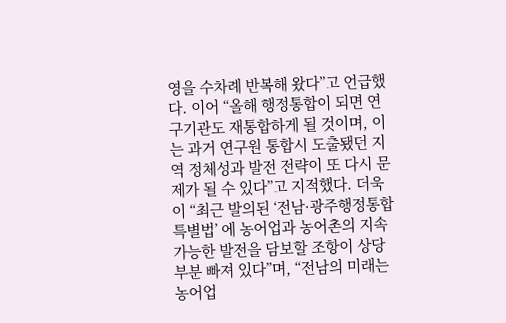영을 수차례 반복해 왔다”고 언급했다. 이어 “올해 행정통합이 되면 연구기관도 재통합하게 될 것이며, 이는 과거 연구원 통합시 도출됐던 지역 정체성과 발전 전략이 또 다시 문제가 될 수 있다”고 지적했다. 더욱이 “최근 발의된 ‘전남·광주행정통합특별법’ 에 농어업과 농어촌의 지속가능한 발전을 담보할 조항이 상당 부분 빠져 있다”며, “전남의 미래는 농어업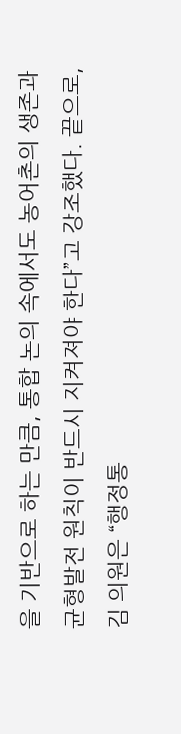을 기반으로 하는 만큼, 통합 논의 속에서도 농어촌의 생존과 균형발전 원칙이 반드시 지켜져야 한다”고 강조했다. 끝으로, 김 의원은 “행정통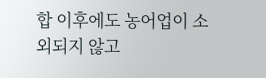합 이후에도 농어업이 소외되지 않고